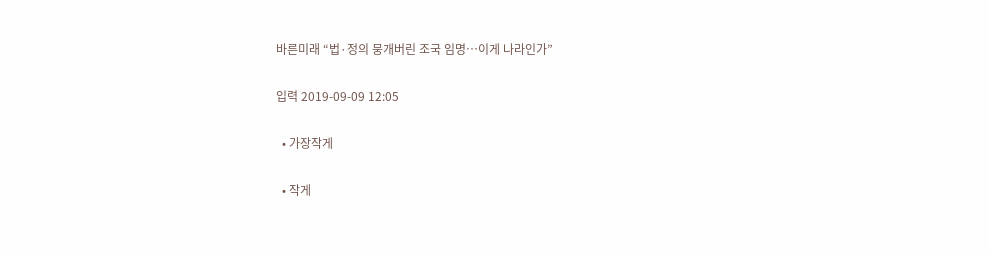바른미래 “법·정의 뭉개버린 조국 임명…이게 나라인가”

입력 2019-09-09 12:05

  • 가장작게

  • 작게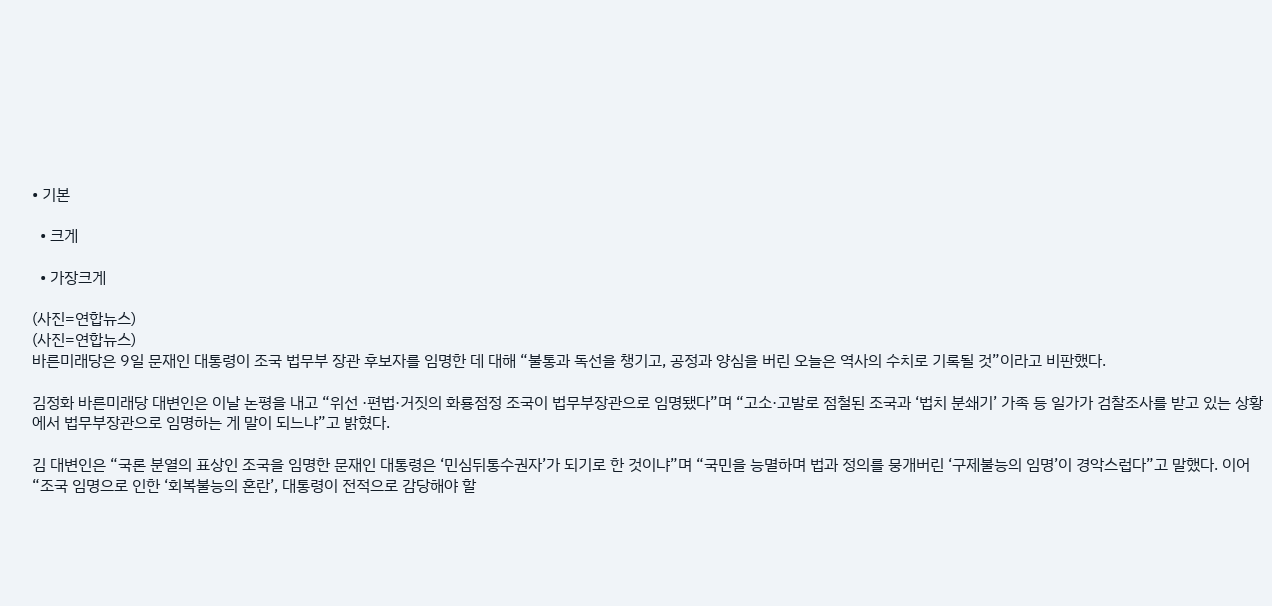• 기본

  • 크게

  • 가장크게

(사진=연합뉴스)
(사진=연합뉴스)
바른미래당은 9일 문재인 대통령이 조국 법무부 장관 후보자를 임명한 데 대해 “불통과 독선을 챙기고, 공정과 양심을 버린 오늘은 역사의 수치로 기록될 것”이라고 비판했다.

김정화 바른미래당 대변인은 이날 논평을 내고 “위선 ·편법·거짓의 화룡점정 조국이 법무부장관으로 임명됐다”며 “고소·고발로 점철된 조국과 ‘법치 분쇄기’ 가족 등 일가가 검찰조사를 받고 있는 상황에서 법무부장관으로 임명하는 게 말이 되느냐”고 밝혔다.

김 대변인은 “국론 분열의 표상인 조국을 임명한 문재인 대통령은 ‘민심뒤통수권자’가 되기로 한 것이냐”며 “국민을 능멸하며 법과 정의를 뭉개버린 ‘구제불능의 임명’이 경악스럽다”고 말했다. 이어 “조국 임명으로 인한 ‘회복불능의 혼란’, 대통령이 전적으로 감당해야 할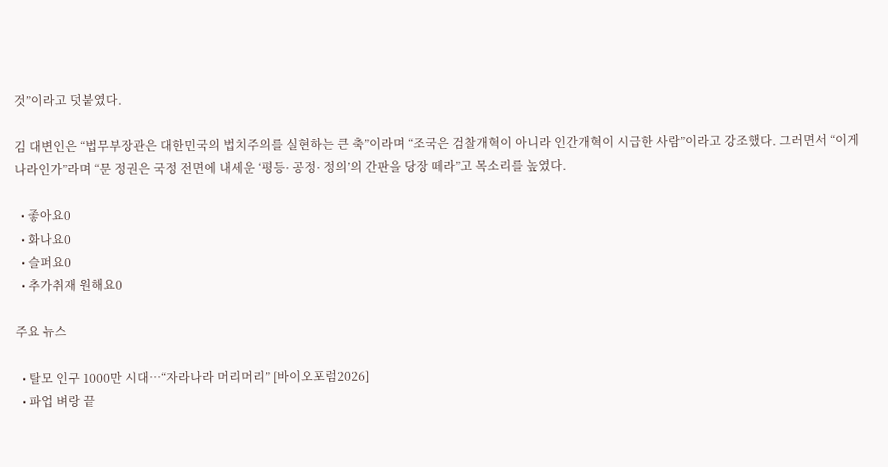것”이라고 덧붙였다.

김 대변인은 “법무부장관은 대한민국의 법치주의를 실현하는 큰 축”이라며 “조국은 검찰개혁이 아니라 인간개혁이 시급한 사람”이라고 강조했다. 그러면서 “이게 나라인가”라며 “문 정권은 국정 전면에 내세운 ‘평등· 공정· 정의’의 간판을 당장 떼라”고 목소리를 높였다.

  • 좋아요0
  • 화나요0
  • 슬퍼요0
  • 추가취재 원해요0

주요 뉴스

  • 탈모 인구 1000만 시대…“자라나라 머리머리” [바이오포럼2026]
  • 파업 벼랑 끝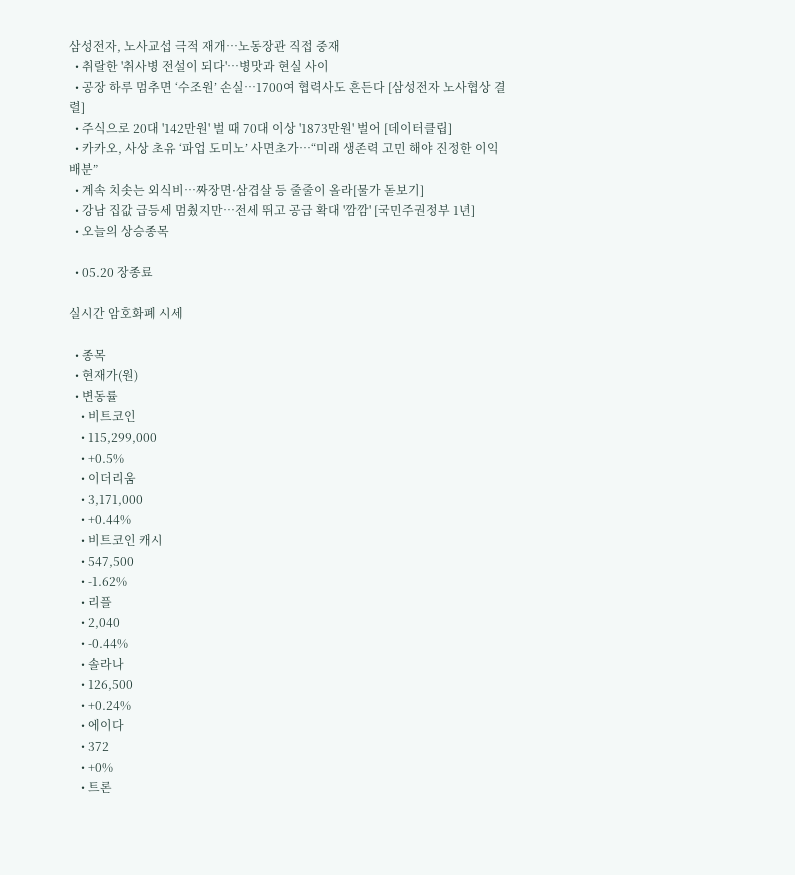삼성전자, 노사교섭 극적 재개⋯노동장관 직접 중재
  • 취랄한 '취사병 전설이 되다'…병맛과 현실 사이
  • 공장 하루 멈추면 ‘수조원’ 손실…1700여 협력사도 흔든다 [삼성전자 노사협상 결렬]
  • 주식으로 20대 '142만원' 벌 때 70대 이상 '1873만원' 벌어 [데이터클립]
  • 카카오, 사상 초유 ‘파업 도미노’ 사면초가…“미래 생존력 고민 해야 진정한 이익 배분”
  • 계속 치솟는 외식비…짜장면·삼겹살 등 줄줄이 올라[물가 돋보기]
  • 강남 집값 급등세 멈췄지만⋯전세 뛰고 공급 확대 '깜깜' [국민주권정부 1년]
  • 오늘의 상승종목

  • 05.20 장종료

실시간 암호화폐 시세

  • 종목
  • 현재가(원)
  • 변동률
    • 비트코인
    • 115,299,000
    • +0.5%
    • 이더리움
    • 3,171,000
    • +0.44%
    • 비트코인 캐시
    • 547,500
    • -1.62%
    • 리플
    • 2,040
    • -0.44%
    • 솔라나
    • 126,500
    • +0.24%
    • 에이다
    • 372
    • +0%
    • 트론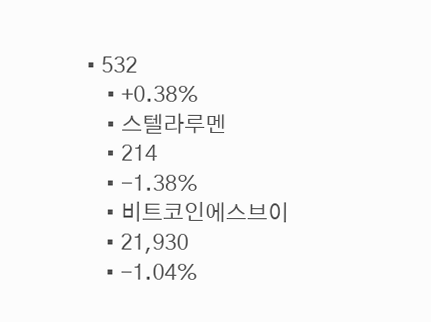• 532
    • +0.38%
    • 스텔라루멘
    • 214
    • -1.38%
    • 비트코인에스브이
    • 21,930
    • -1.04%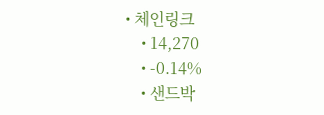• 체인링크
    • 14,270
    • -0.14%
    • 샌드박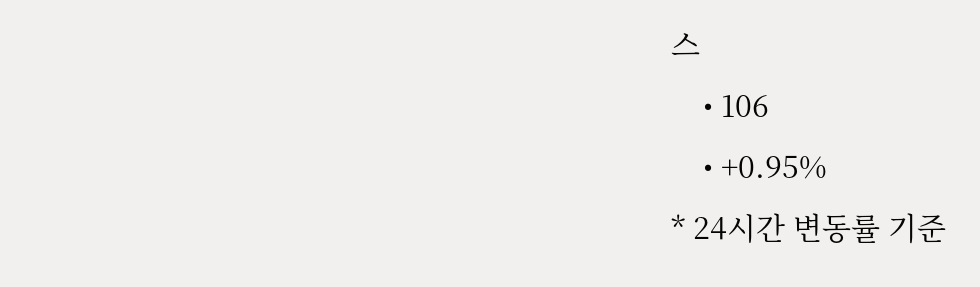스
    • 106
    • +0.95%
* 24시간 변동률 기준